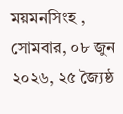ময়মনসিংহ , সোমবার, ০৮ জুন ২০২৬, ২৫ জ্যৈষ্ঠ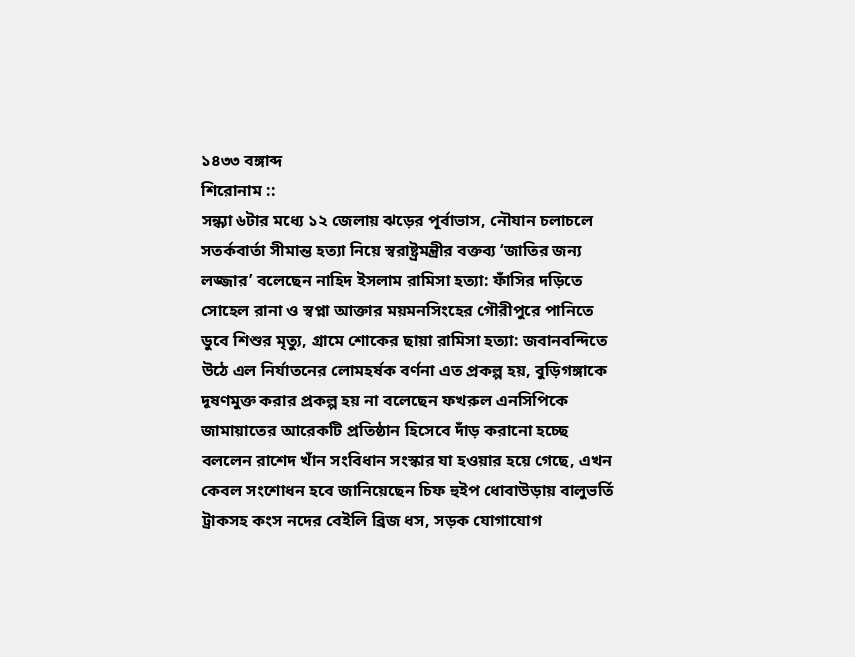১৪৩৩ বঙ্গাব্দ
শিরোনাম ::
সন্ধ্যা ৬টার মধ্যে ১২ জেলায় ঝড়ের পূর্বাভাস, নৌযান চলাচলে সতর্কবার্তা সীমান্ত হত্যা নিয়ে স্বরাষ্ট্রমন্ত্রীর বক্তব্য ‘জাতির জন্য লজ্জার’ বলেছেন নাহিদ ইসলাম রামিসা হত্যা: ফাঁসির দড়িতে সোহেল রানা ও স্বপ্না আক্তার ময়মনসিংহের গৌরীপুরে পানিতে ডুবে শিশুর মৃত্যু, গ্রামে শোকের ছায়া রামিসা হত্যা: জবানবন্দিতে উঠে এল নির্যাতনের লোমহর্ষক বর্ণনা এত প্রকল্প হয়, বুড়িগঙ্গাকে দূষণমুক্ত করার প্রকল্প হয় না বলেছেন ফখরুল এনসিপিকে জামায়াতের আরেকটি প্রতিষ্ঠান হিসেবে দাঁড় করানো হচ্ছে বললেন রাশেদ খাঁন সংবিধান সংস্কার যা হওয়ার হয়ে গেছে, এখন কেবল সংশোধন হবে জানিয়েছেন চিফ হুইপ ধোবাউড়ায় বালুভর্তি ট্রাকসহ কংস নদের বেইলি ব্রিজ ধস, সড়ক যোগাযোগ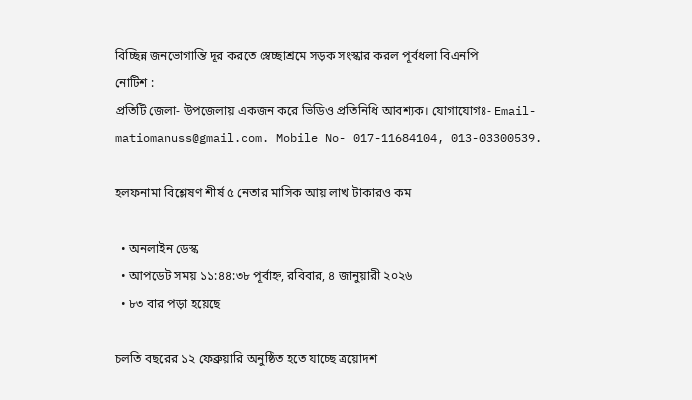বিচ্ছিন্ন জনভোগান্তি দূর করতে স্বেচ্ছাশ্রমে সড়ক সংস্কার করল পূর্বধলা বিএনপি
নোটিশ :
প্রতিটি জেলা- উপজেলায় একজন করে ভিডিও প্রতিনিধি আবশ্যক। যোগাযোগঃ- Email- matiomanuss@gmail.com. Mobile No- 017-11684104, 013-03300539.

হলফনামা বিশ্লেষণ শীর্ষ ৫ নেতার মাসিক আয় লাখ টাকারও কম

  • অনলাইন ডেস্ক
  • আপডেট সময় ১১:৪৪:৩৮ পূর্বাহ্ন, রবিবার, ৪ জানুয়ারী ২০২৬
  • ৮৩ বার পড়া হয়েছে

চলতি বছরের ১২ ফেব্রুয়ারি অনুষ্ঠিত হতে যাচ্ছে ত্রয়োদশ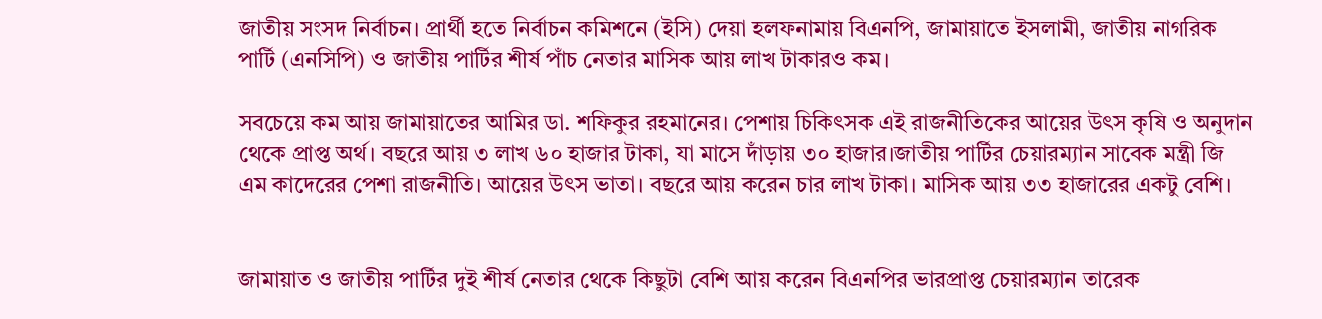জাতীয় সংসদ নির্বাচন। প্রার্থী হতে নির্বাচন কমিশনে (ইসি) দেয়া হলফনামায় বিএনপি, জামায়াতে ইসলামী, জাতীয় নাগরিক পার্টি (এনসিপি) ও জাতীয় পার্টির শীর্ষ পাঁচ নেতার মাসিক আয় লাখ টাকারও কম।

সবচেয়ে কম আয় জামায়াতের আমির ডা. শফিকুর রহমানের। পেশায় চিকিৎসক এই রাজনীতিকের আয়ের উৎস কৃষি ও অনুদান থেকে প্রাপ্ত অর্থ। বছরে আয় ৩ লাখ ৬০ হাজার টাকা, যা মাসে দাঁড়ায় ৩০ হাজার।জাতীয় পার্টির চেয়ারম্যান সাবেক মন্ত্রী জি এম কাদেরের পেশা রাজনীতি। আয়ের উৎস ভাতা। বছরে আয় করেন চার লাখ টাকা। মাসিক আয় ৩৩ হাজারের একটু বেশি।


জামায়াত ও জাতীয় পার্টির দুই শীর্ষ নেতার থেকে কিছুটা বেশি আয় করেন বিএনপির ভারপ্রাপ্ত চেয়ারম্যান তারেক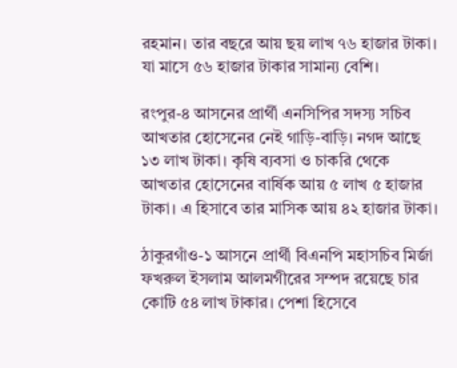রহমান। তার বছরে আয় ছয় লাখ ৭৬ হাজার টাকা। যা মাসে ৫৬ হাজার টাকার সামান্য বেশি।

রংপুর-৪ আসনের প্রার্থী এনসিপির সদস্য সচিব আখতার হোসেনের নেই গাড়ি-বাড়ি। নগদ আছে ১৩ লাখ টাকা। কৃষি ব্যবসা ও চাকরি থেকে আখতার হোসেনের বার্ষিক আয় ৫ লাখ ৫ হাজার টাকা। এ হিসাবে তার মাসিক আয় ৪২ হাজার টাকা।

ঠাকুরগাঁও-১ আসনে প্রার্থী বিএনপি মহাসচিব মির্জা ফখরুল ইসলাম আলমগীরের সম্পদ রয়েছে চার কোটি ৫৪ লাখ টাকার। পেশা হিসেবে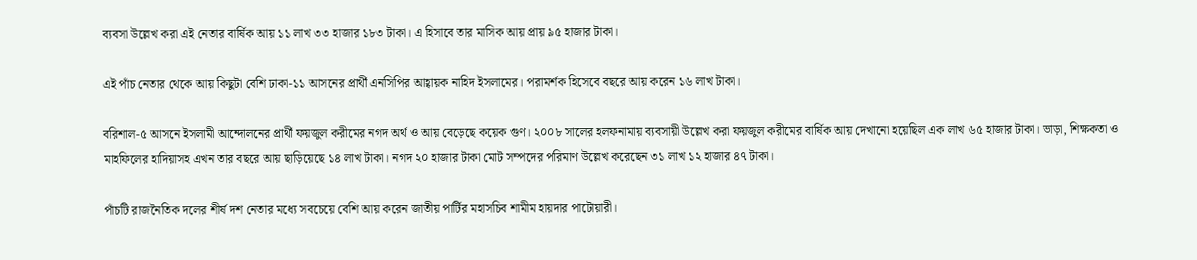ব্যবসা উল্লেখ করা এই নেতার বার্ষিক আয় ১১ লাখ ৩৩ হাজার ১৮৩ টাকা। এ হিসাবে তার মাসিক আয় প্রায় ৯৫ হাজার টাকা।

এই পাঁচ নেতার থেকে আয় কিছুটা বেশি ঢাকা-১১ আসনের প্রার্থী এনসিপির আহ্বায়ক নাহিদ ইসলামের। পরামর্শক হিসেবে বছরে আয় করেন ১৬ লাখ টাকা।

বরিশাল-৫ আসনে ইসলামী আন্দোলনের প্রার্থী ফয়জুল করীমের নগদ অর্থ ও আয় বেড়েছে কয়েক গুণ। ২০০৮ সালের হলফনামায় ব্যবসায়ী উল্লেখ করা ফয়জুল করীমের বার্ষিক আয় দেখানো হয়েছিল এক লাখ ৬৫ হাজার টাকা। ভাড়া, শিক্ষকতা ও মাহফিলের হাদিয়াসহ এখন তার বছরে আয় ছাড়িয়েছে ১৪ লাখ টাকা। নগদ ২০ হাজার টাকা মোট সম্পদের পরিমাণ উল্লেখ করেছেন ৩১ লাখ ১২ হাজার ৪৭ টাকা।

পাঁচটি রাজনৈতিক দলের শীর্ষ দশ নেতার মধ্যে সবচেয়ে বেশি আয় করেন জাতীয় পার্টির মহাসচিব শামীম হায়দার পাটোয়ারী।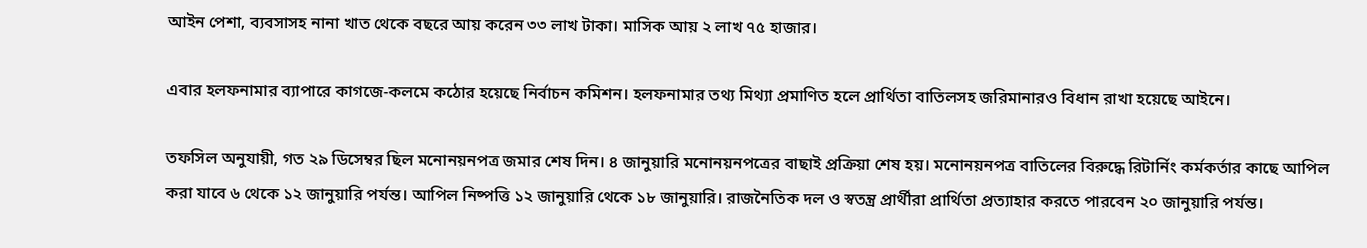আইন পেশা, ব্যবসাসহ নানা খাত থেকে বছরে আয় করেন ৩৩ লাখ টাকা। মাসিক আয় ২ লাখ ৭৫ হাজার।

এবার হলফনামার ব্যাপারে কাগজে-কলমে কঠোর হয়েছে নির্বাচন কমিশন। হলফনামার তথ্য মিথ্যা প্রমাণিত হলে প্রার্থিতা বাতিলসহ জরিমানারও বিধান রাখা হয়েছে আইনে।

তফসিল অনুযায়ী, গত ২৯ ডিসেম্বর ছিল মনোনয়নপত্র জমার শেষ দিন। ৪ জানুয়ারি মনোনয়নপত্রের বাছাই প্রক্রিয়া শেষ হয়। মনোনয়নপত্র বাতিলের বিরুদ্ধে রিটার্নিং কর্মকর্তার কাছে আপিল করা যাবে ৬ থেকে ১২ জানুয়ারি পর্যন্ত। আপিল নিষ্পত্তি ১২ জানুয়ারি থেকে ১৮ জানুয়ারি। রাজনৈতিক দল ও স্বতন্ত্র প্রার্থীরা প্রার্থিতা প্রত্যাহার করতে পারবেন ২০ জানুয়ারি পর্যন্ত।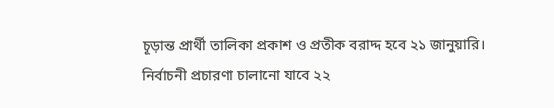চূড়ান্ত প্রার্থী তালিকা প্রকাশ ও প্রতীক বরাদ্দ হবে ২১ জানুয়ারি।
নির্বাচনী প্রচারণা চালানো যাবে ২২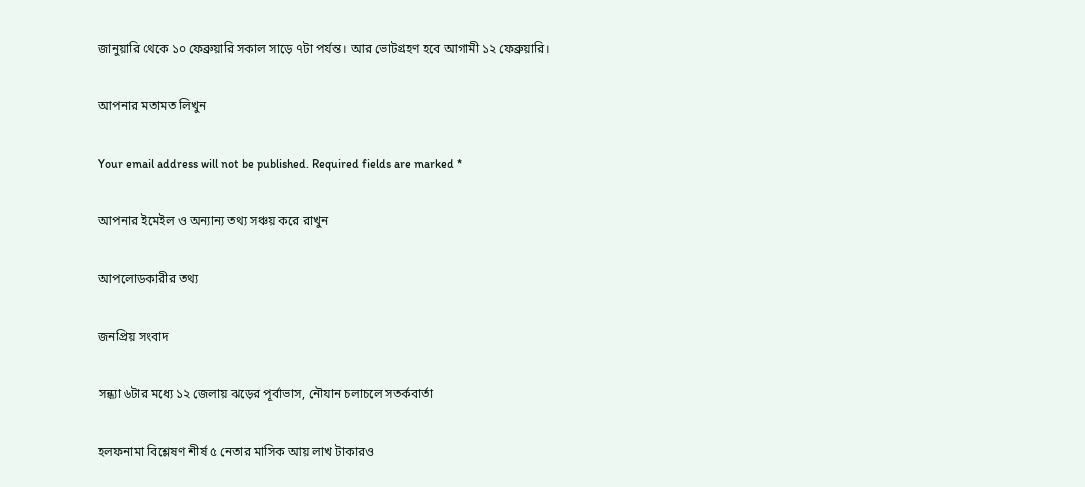জানুয়ারি থেকে ১০ ফেব্রুয়ারি সকাল সাড়ে ৭টা পর্যন্ত। আর ভোটগ্রহণ হবে আগামী ১২ ফেব্রুয়ারি।

আপনার মতামত লিখুন

Your email address will not be published. Required fields are marked *

আপনার ইমেইল ও অন্যান্য তথ্য সঞ্চয় করে রাখুন

আপলোডকারীর তথ্য

জনপ্রিয় সংবাদ

সন্ধ্যা ৬টার মধ্যে ১২ জেলায় ঝড়ের পূর্বাভাস, নৌযান চলাচলে সতর্কবার্তা

হলফনামা বিশ্লেষণ শীর্ষ ৫ নেতার মাসিক আয় লাখ টাকারও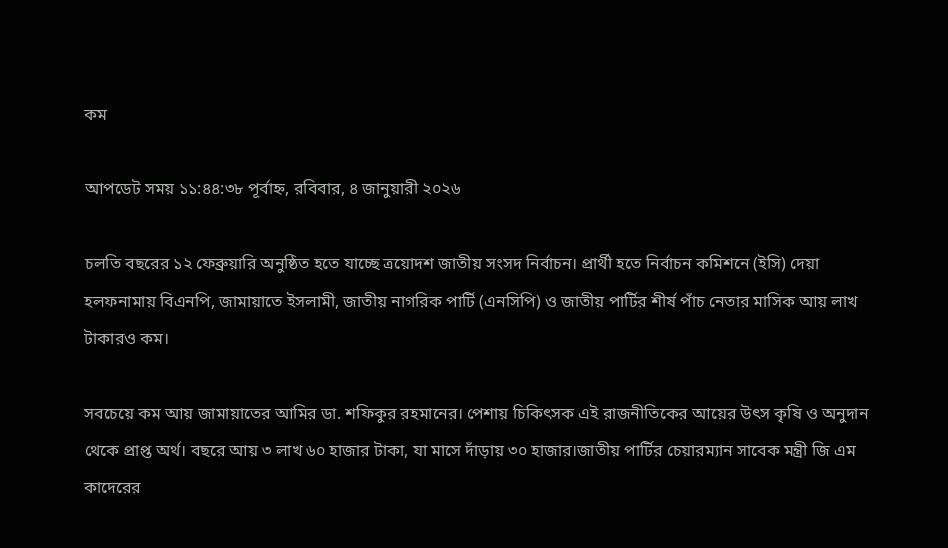কম

আপডেট সময় ১১:৪৪:৩৮ পূর্বাহ্ন, রবিবার, ৪ জানুয়ারী ২০২৬

চলতি বছরের ১২ ফেব্রুয়ারি অনুষ্ঠিত হতে যাচ্ছে ত্রয়োদশ জাতীয় সংসদ নির্বাচন। প্রার্থী হতে নির্বাচন কমিশনে (ইসি) দেয়া হলফনামায় বিএনপি, জামায়াতে ইসলামী, জাতীয় নাগরিক পার্টি (এনসিপি) ও জাতীয় পার্টির শীর্ষ পাঁচ নেতার মাসিক আয় লাখ টাকারও কম।

সবচেয়ে কম আয় জামায়াতের আমির ডা. শফিকুর রহমানের। পেশায় চিকিৎসক এই রাজনীতিকের আয়ের উৎস কৃষি ও অনুদান থেকে প্রাপ্ত অর্থ। বছরে আয় ৩ লাখ ৬০ হাজার টাকা, যা মাসে দাঁড়ায় ৩০ হাজার।জাতীয় পার্টির চেয়ারম্যান সাবেক মন্ত্রী জি এম কাদেরের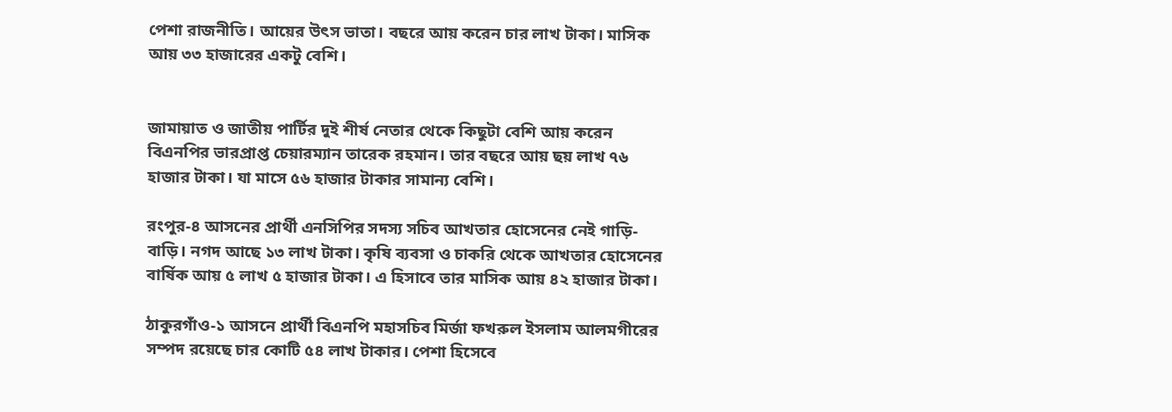পেশা রাজনীতি। আয়ের উৎস ভাতা। বছরে আয় করেন চার লাখ টাকা। মাসিক আয় ৩৩ হাজারের একটু বেশি।


জামায়াত ও জাতীয় পার্টির দুই শীর্ষ নেতার থেকে কিছুটা বেশি আয় করেন বিএনপির ভারপ্রাপ্ত চেয়ারম্যান তারেক রহমান। তার বছরে আয় ছয় লাখ ৭৬ হাজার টাকা। যা মাসে ৫৬ হাজার টাকার সামান্য বেশি।

রংপুর-৪ আসনের প্রার্থী এনসিপির সদস্য সচিব আখতার হোসেনের নেই গাড়ি-বাড়ি। নগদ আছে ১৩ লাখ টাকা। কৃষি ব্যবসা ও চাকরি থেকে আখতার হোসেনের বার্ষিক আয় ৫ লাখ ৫ হাজার টাকা। এ হিসাবে তার মাসিক আয় ৪২ হাজার টাকা।

ঠাকুরগাঁও-১ আসনে প্রার্থী বিএনপি মহাসচিব মির্জা ফখরুল ইসলাম আলমগীরের সম্পদ রয়েছে চার কোটি ৫৪ লাখ টাকার। পেশা হিসেবে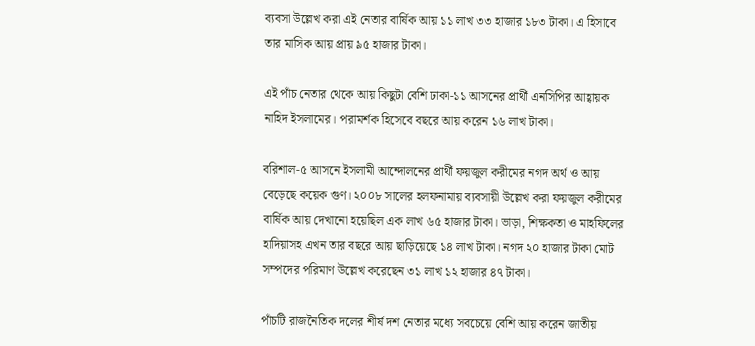ব্যবসা উল্লেখ করা এই নেতার বার্ষিক আয় ১১ লাখ ৩৩ হাজার ১৮৩ টাকা। এ হিসাবে তার মাসিক আয় প্রায় ৯৫ হাজার টাকা।

এই পাঁচ নেতার থেকে আয় কিছুটা বেশি ঢাকা-১১ আসনের প্রার্থী এনসিপির আহ্বায়ক নাহিদ ইসলামের। পরামর্শক হিসেবে বছরে আয় করেন ১৬ লাখ টাকা।

বরিশাল-৫ আসনে ইসলামী আন্দোলনের প্রার্থী ফয়জুল করীমের নগদ অর্থ ও আয় বেড়েছে কয়েক গুণ। ২০০৮ সালের হলফনামায় ব্যবসায়ী উল্লেখ করা ফয়জুল করীমের বার্ষিক আয় দেখানো হয়েছিল এক লাখ ৬৫ হাজার টাকা। ভাড়া, শিক্ষকতা ও মাহফিলের হাদিয়াসহ এখন তার বছরে আয় ছাড়িয়েছে ১৪ লাখ টাকা। নগদ ২০ হাজার টাকা মোট সম্পদের পরিমাণ উল্লেখ করেছেন ৩১ লাখ ১২ হাজার ৪৭ টাকা।

পাঁচটি রাজনৈতিক দলের শীর্ষ দশ নেতার মধ্যে সবচেয়ে বেশি আয় করেন জাতীয়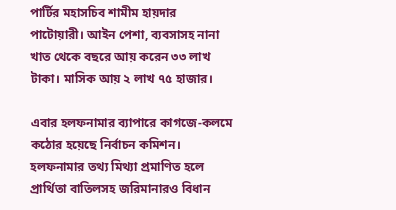পার্টির মহাসচিব শামীম হায়দার পাটোয়ারী। আইন পেশা, ব্যবসাসহ নানা খাত থেকে বছরে আয় করেন ৩৩ লাখ টাকা। মাসিক আয় ২ লাখ ৭৫ হাজার।

এবার হলফনামার ব্যাপারে কাগজে-কলমে কঠোর হয়েছে নির্বাচন কমিশন। হলফনামার তথ্য মিথ্যা প্রমাণিত হলে প্রার্থিতা বাতিলসহ জরিমানারও বিধান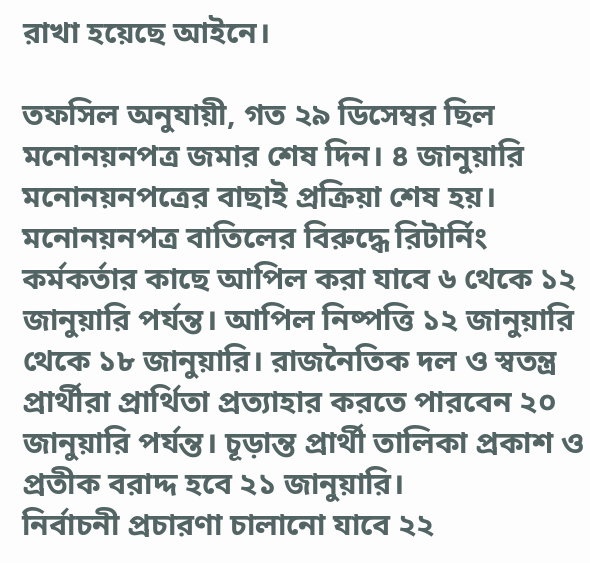রাখা হয়েছে আইনে।

তফসিল অনুযায়ী, গত ২৯ ডিসেম্বর ছিল মনোনয়নপত্র জমার শেষ দিন। ৪ জানুয়ারি মনোনয়নপত্রের বাছাই প্রক্রিয়া শেষ হয়। মনোনয়নপত্র বাতিলের বিরুদ্ধে রিটার্নিং কর্মকর্তার কাছে আপিল করা যাবে ৬ থেকে ১২ জানুয়ারি পর্যন্ত। আপিল নিষ্পত্তি ১২ জানুয়ারি থেকে ১৮ জানুয়ারি। রাজনৈতিক দল ও স্বতন্ত্র প্রার্থীরা প্রার্থিতা প্রত্যাহার করতে পারবেন ২০ জানুয়ারি পর্যন্ত। চূড়ান্ত প্রার্থী তালিকা প্রকাশ ও প্রতীক বরাদ্দ হবে ২১ জানুয়ারি।
নির্বাচনী প্রচারণা চালানো যাবে ২২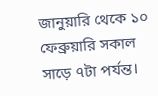জানুয়ারি থেকে ১০ ফেব্রুয়ারি সকাল সাড়ে ৭টা পর্যন্ত।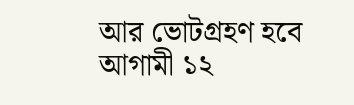আর ভোটগ্রহণ হবে আগামী ১২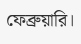ফেব্রুয়ারি।